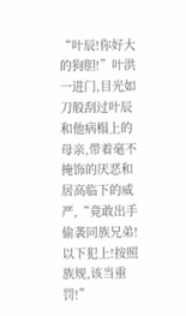“叶辰!你好大的狗胆!”叶洪一进门,目光如刀般刮过叶辰和他病榻上的母亲,带着毫不掩饰的厌恶和居高临下的威严,“竟敢出手偷袭同族兄弟!以下犯上!按照族规,该当重罚!”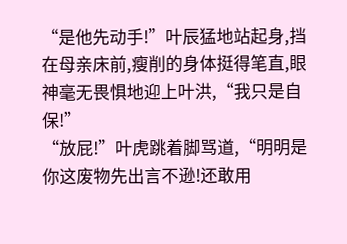“是他先动手!”叶辰猛地站起身,挡在母亲床前,瘦削的身体挺得笔直,眼神毫无畏惧地迎上叶洪,“我只是自保!”
“放屁!”叶虎跳着脚骂道,“明明是你这废物先出言不逊!还敢用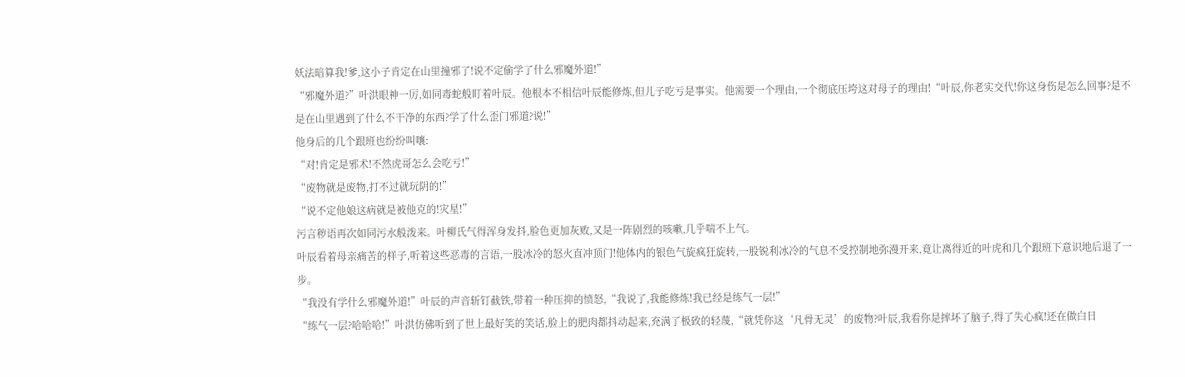妖法暗算我!爹,这小子肯定在山里撞邪了!说不定偷学了什么邪魔外道!”
“邪魔外道?”叶洪眼神一厉,如同毒蛇般盯着叶辰。他根本不相信叶辰能修炼,但儿子吃亏是事实。他需要一个理由,一个彻底压垮这对母子的理由!“叶辰,你老实交代!你这身伤是怎么回事?是不是在山里遇到了什么不干净的东西?学了什么歪门邪道?说!”
他身后的几个跟班也纷纷叫嚷:
“对!肯定是邪术!不然虎哥怎么会吃亏!”
“废物就是废物,打不过就玩阴的!”
“说不定他娘这病就是被他克的!灾星!”
污言秽语再次如同污水般泼来。叶柳氏气得浑身发抖,脸色更加灰败,又是一阵剧烈的咳嗽,几乎喘不上气。
叶辰看着母亲痛苦的样子,听着这些恶毒的言语,一股冰冷的怒火直冲顶门!他体内的银色气旋疯狂旋转,一股锐利冰冷的气息不受控制地弥漫开来,竟让离得近的叶虎和几个跟班下意识地后退了一步。
“我没有学什么邪魔外道!”叶辰的声音斩钉截铁,带着一种压抑的愤怒,“我说了,我能修炼!我已经是练气一层!”
“练气一层?哈哈哈!”叶洪仿佛听到了世上最好笑的笑话,脸上的肥肉都抖动起来,充满了极致的轻蔑,“就凭你这‘凡骨无灵’的废物?叶辰,我看你是摔坏了脑子,得了失心疯!还在做白日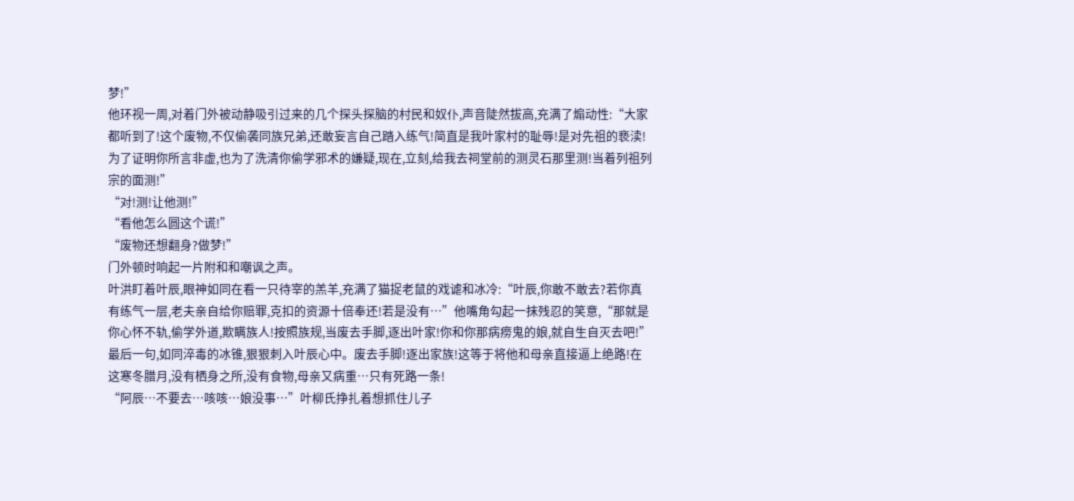梦!”
他环视一周,对着门外被动静吸引过来的几个探头探脑的村民和奴仆,声音陡然拔高,充满了煽动性:“大家都听到了!这个废物,不仅偷袭同族兄弟,还敢妄言自己踏入练气!简直是我叶家村的耻辱!是对先祖的亵渎!为了证明你所言非虚,也为了洗清你偷学邪术的嫌疑,现在,立刻,给我去祠堂前的测灵石那里测!当着列祖列宗的面测!”
“对!测!让他测!”
“看他怎么圆这个谎!”
“废物还想翻身?做梦!”
门外顿时响起一片附和和嘲讽之声。
叶洪盯着叶辰,眼神如同在看一只待宰的羔羊,充满了猫捉老鼠的戏谑和冰冷:“叶辰,你敢不敢去?若你真有练气一层,老夫亲自给你赔罪,克扣的资源十倍奉还!若是没有…”他嘴角勾起一抹残忍的笑意,“那就是你心怀不轨,偷学外道,欺瞒族人!按照族规,当废去手脚,逐出叶家!你和你那病痨鬼的娘,就自生自灭去吧!”
最后一句,如同淬毒的冰锥,狠狠刺入叶辰心中。废去手脚!逐出家族!这等于将他和母亲直接逼上绝路!在这寒冬腊月,没有栖身之所,没有食物,母亲又病重…只有死路一条!
“阿辰…不要去…咳咳…娘没事…”叶柳氏挣扎着想抓住儿子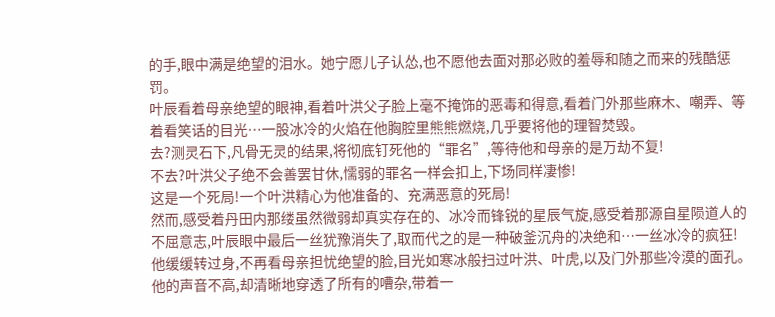的手,眼中满是绝望的泪水。她宁愿儿子认怂,也不愿他去面对那必败的羞辱和随之而来的残酷惩罚。
叶辰看着母亲绝望的眼神,看着叶洪父子脸上毫不掩饰的恶毒和得意,看着门外那些麻木、嘲弄、等着看笑话的目光…一股冰冷的火焰在他胸腔里熊熊燃烧,几乎要将他的理智焚毁。
去?测灵石下,凡骨无灵的结果,将彻底钉死他的“罪名”,等待他和母亲的是万劫不复!
不去?叶洪父子绝不会善罢甘休,懦弱的罪名一样会扣上,下场同样凄惨!
这是一个死局!一个叶洪精心为他准备的、充满恶意的死局!
然而,感受着丹田内那缕虽然微弱却真实存在的、冰冷而锋锐的星辰气旋,感受着那源自星陨道人的不屈意志,叶辰眼中最后一丝犹豫消失了,取而代之的是一种破釜沉舟的决绝和…一丝冰冷的疯狂!
他缓缓转过身,不再看母亲担忧绝望的脸,目光如寒冰般扫过叶洪、叶虎,以及门外那些冷漠的面孔。他的声音不高,却清晰地穿透了所有的嘈杂,带着一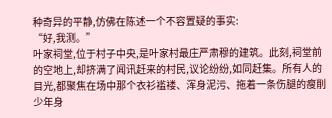种奇异的平静,仿佛在陈述一个不容置疑的事实:
“好,我测。”
叶家祠堂,位于村子中央,是叶家村最庄严肃穆的建筑。此刻,祠堂前的空地上,却挤满了闻讯赶来的村民,议论纷纷,如同赶集。所有人的目光,都聚焦在场中那个衣衫褴褛、浑身泥污、拖着一条伤腿的瘦削少年身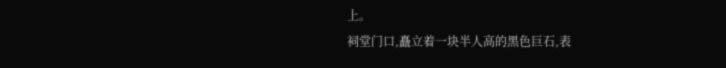上。
祠堂门口,矗立着一块半人高的黑色巨石,表